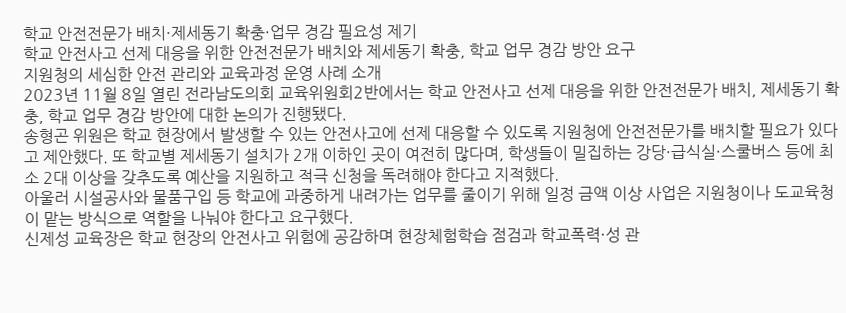학교 안전전문가 배치·제세동기 확충·업무 경감 필요성 제기
학교 안전사고 선제 대응을 위한 안전전문가 배치와 제세동기 확충, 학교 업무 경감 방안 요구
지원청의 세심한 안전 관리와 교육과정 운영 사례 소개
2023년 11월 8일 열린 전라남도의회 교육위원회2반에서는 학교 안전사고 선제 대응을 위한 안전전문가 배치, 제세동기 확충, 학교 업무 경감 방안에 대한 논의가 진행됐다.
송형곤 위원은 학교 현장에서 발생할 수 있는 안전사고에 선제 대응할 수 있도록 지원청에 안전전문가를 배치할 필요가 있다고 제안했다. 또 학교별 제세동기 설치가 2개 이하인 곳이 여전히 많다며, 학생들이 밀집하는 강당·급식실·스쿨버스 등에 최소 2대 이상을 갖추도록 예산을 지원하고 적극 신청을 독려해야 한다고 지적했다.
아울러 시설공사와 물품구입 등 학교에 과중하게 내려가는 업무를 줄이기 위해 일정 금액 이상 사업은 지원청이나 도교육청이 맡는 방식으로 역할을 나눠야 한다고 요구했다.
신제성 교육장은 학교 현장의 안전사고 위험에 공감하며 현장체험학습 점검과 학교폭력·성 관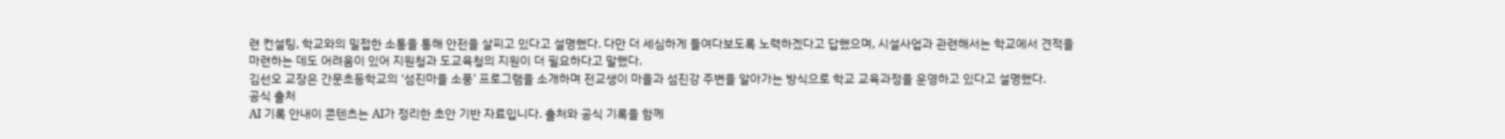련 컨설팅, 학교와의 밀접한 소통을 통해 안전을 살피고 있다고 설명했다. 다만 더 세심하게 들여다보도록 노력하겠다고 답했으며, 시설사업과 관련해서는 학교에서 견적을 마련하는 데도 어려움이 있어 지원청과 도교육청의 지원이 더 필요하다고 말했다.
김선오 교장은 간문초등학교의 ‘섬진마을 소풍’ 프로그램을 소개하며 전교생이 마을과 섬진강 주변을 알아가는 방식으로 학교 교육과정을 운영하고 있다고 설명했다.
공식 출처
AI 기록 안내이 콘텐츠는 AI가 정리한 초안 기반 자료입니다. 출처와 공식 기록을 함께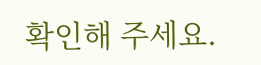확인해 주세요.